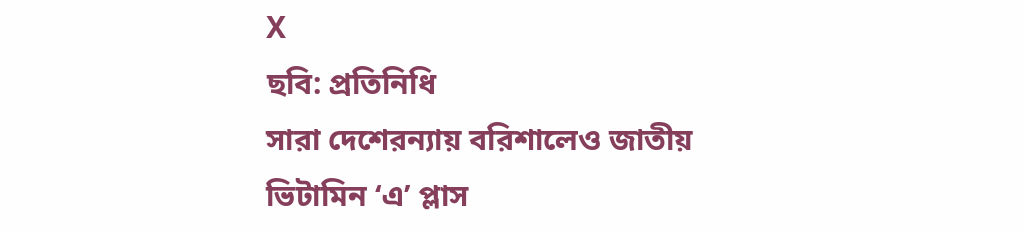X
ছবি: প্রতিনিধি
সারা দেশেরন্যায় বরিশালেও জাতীয় ভিটামিন ‘এ’ প্লাস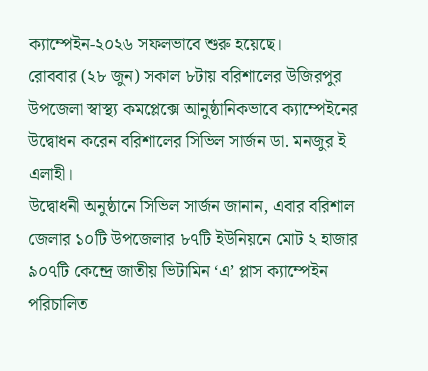ক্যাম্পেইন-২০২৬ সফলভাবে শুরু হয়েছে।
রোববার (২৮ জুন) সকাল ৮টায় বরিশালের উজিরপুর উপজেলা স্বাস্থ্য কমপ্লেক্সে আনুষ্ঠানিকভাবে ক্যাম্পেইনের উদ্বোধন করেন বরিশালের সিভিল সার্জন ডা. মনজুর ই এলাহী।
উদ্বোধনী অনুষ্ঠানে সিভিল সার্জন জানান, এবার বরিশাল জেলার ১০টি উপজেলার ৮৭টি ইউনিয়নে মোট ২ হাজার ৯০৭টি কেন্দ্রে জাতীয় ভিটামিন ‘এ’ প্লাস ক্যাম্পেইন পরিচালিত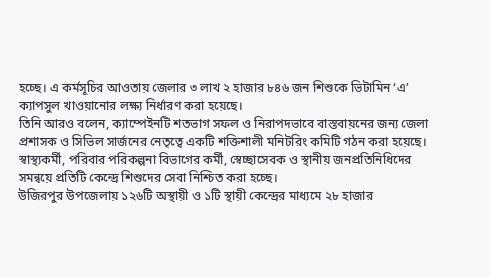হচ্ছে। এ কর্মসূচির আওতায় জেলার ৩ লাখ ২ হাজার ৮৪৬ জন শিশুকে ভিটামিন ‘এ’ ক্যাপসুল খাওয়ানোর লক্ষ্য নির্ধারণ করা হয়েছে।
তিনি আরও বলেন, ক্যাম্পেইনটি শতভাগ সফল ও নিরাপদভাবে বাস্তবায়নের জন্য জেলা প্রশাসক ও সিভিল সার্জনের নেতৃত্বে একটি শক্তিশালী মনিটরিং কমিটি গঠন করা হয়েছে। স্বাস্থ্যকর্মী, পরিবার পরিকল্পনা বিভাগের কর্মী, স্বেচ্ছাসেবক ও স্থানীয় জনপ্রতিনিধিদের সমন্বয়ে প্রতিটি কেন্দ্রে শিশুদের সেবা নিশ্চিত করা হচ্ছে।
উজিরপুর উপজেলায় ১২৬টি অস্থায়ী ও ১টি স্থায়ী কেন্দ্রের মাধ্যমে ২৮ হাজার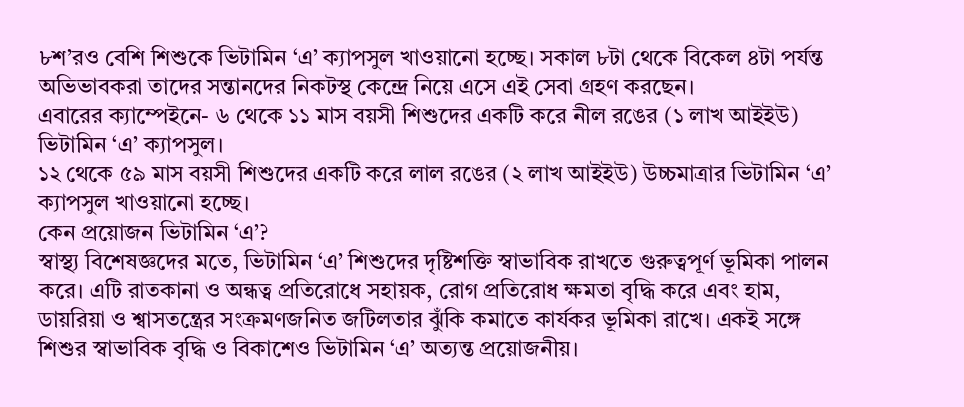৮শ’রও বেশি শিশুকে ভিটামিন ‘এ’ ক্যাপসুল খাওয়ানো হচ্ছে। সকাল ৮টা থেকে বিকেল ৪টা পর্যন্ত অভিভাবকরা তাদের সন্তানদের নিকটস্থ কেন্দ্রে নিয়ে এসে এই সেবা গ্রহণ করছেন।
এবারের ক্যাম্পেইনে- ৬ থেকে ১১ মাস বয়সী শিশুদের একটি করে নীল রঙের (১ লাখ আইইউ) ভিটামিন ‘এ’ ক্যাপসুল।
১২ থেকে ৫৯ মাস বয়সী শিশুদের একটি করে লাল রঙের (২ লাখ আইইউ) উচ্চমাত্রার ভিটামিন ‘এ’ ক্যাপসুল খাওয়ানো হচ্ছে।
কেন প্রয়োজন ভিটামিন ‘এ’?
স্বাস্থ্য বিশেষজ্ঞদের মতে, ভিটামিন ‘এ’ শিশুদের দৃষ্টিশক্তি স্বাভাবিক রাখতে গুরুত্বপূর্ণ ভূমিকা পালন করে। এটি রাতকানা ও অন্ধত্ব প্রতিরোধে সহায়ক, রোগ প্রতিরোধ ক্ষমতা বৃদ্ধি করে এবং হাম, ডায়রিয়া ও শ্বাসতন্ত্রের সংক্রমণজনিত জটিলতার ঝুঁকি কমাতে কার্যকর ভূমিকা রাখে। একই সঙ্গে শিশুর স্বাভাবিক বৃদ্ধি ও বিকাশেও ভিটামিন ‘এ’ অত্যন্ত প্রয়োজনীয়।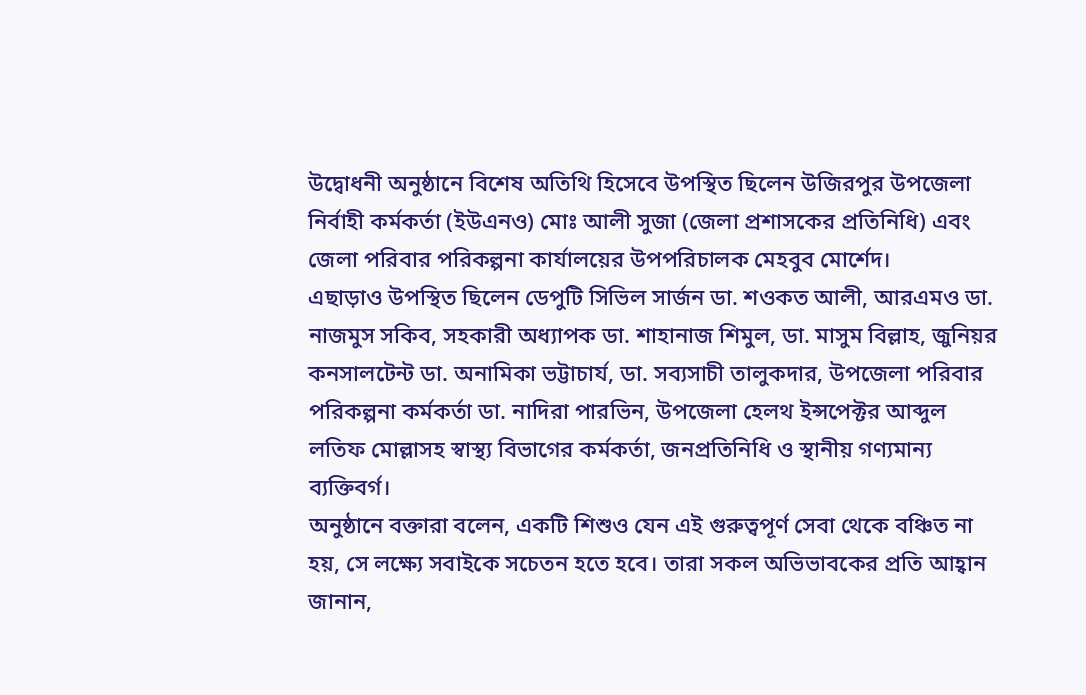উদ্বোধনী অনুষ্ঠানে বিশেষ অতিথি হিসেবে উপস্থিত ছিলেন উজিরপুর উপজেলা নির্বাহী কর্মকর্তা (ইউএনও) মোঃ আলী সুজা (জেলা প্রশাসকের প্রতিনিধি) এবং জেলা পরিবার পরিকল্পনা কার্যালয়ের উপপরিচালক মেহবুব মোর্শেদ।
এছাড়াও উপস্থিত ছিলেন ডেপুটি সিভিল সার্জন ডা. শওকত আলী, আরএমও ডা. নাজমুস সকিব, সহকারী অধ্যাপক ডা. শাহানাজ শিমুল, ডা. মাসুম বিল্লাহ, জুনিয়র কনসালটেন্ট ডা. অনামিকা ভট্টাচার্য, ডা. সব্যসাচী তালুকদার, উপজেলা পরিবার পরিকল্পনা কর্মকর্তা ডা. নাদিরা পারভিন, উপজেলা হেলথ ইন্সপেক্টর আব্দুল লতিফ মোল্লাসহ স্বাস্থ্য বিভাগের কর্মকর্তা, জনপ্রতিনিধি ও স্থানীয় গণ্যমান্য ব্যক্তিবর্গ।
অনুষ্ঠানে বক্তারা বলেন, একটি শিশুও যেন এই গুরুত্বপূর্ণ সেবা থেকে বঞ্চিত না হয়, সে লক্ষ্যে সবাইকে সচেতন হতে হবে। তারা সকল অভিভাবকের প্রতি আহ্বান জানান,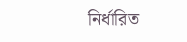নির্ধারিত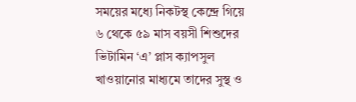সময়ের মধ্যে নিকটস্থ কেন্দ্রে গিয়ে ৬ থেকে ৫৯ মাস বয়সী শিশুদের ভিটামিন ‘এ’ প্লাস ক্যাপসুল খাওয়ানোর মাধ্যমে তাদের সুস্থ ও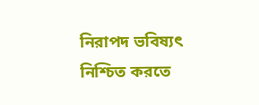নিরাপদ ভবিষ্যৎ নিশ্চিত করতে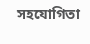সহযোগিতা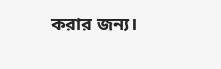করার জন্য।